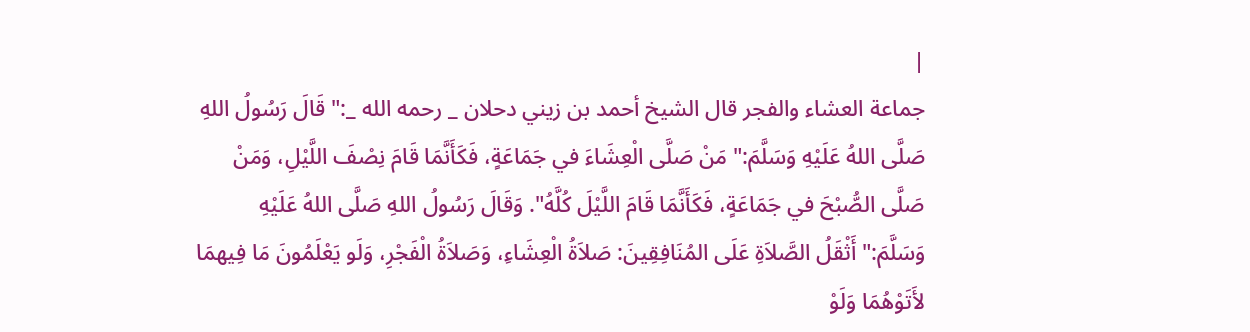|
جماعة العشاء والفجر قال الشيخ أحمد بن زيني دحلان _ رحمه الله _:" قَالَ رَسُولُ اللهِ صَلَّى اللهُ عَلَيْهِ وَسَلَّمَ:" مَنْ صَلَّى الْعِشَاءَ في جَمَاعَةٍ، فَكَأَنَّمَا قَامَ نِصْفَ اللَّيْلِ، وَمَنْ صَلَّى الصُّبْحَ في جَمَاعَةٍ، فَكَأَنَّمَا قَامَ اللَّيْلَ كُلَّهُ". وَقَالَ رَسُولُ اللهِ صَلَّى اللهُ عَلَيْهِ وَسَلَّمَ:" أَثْقَلُ الصَّلاَةِ عَلَى المُنَافِقِينَ: صَلاَةُ الْعِشَاءِ، وَصَلاَةُ الْفَجْرِ، وَلَو يَعْلَمُونَ مَا فِيهمَا لأَتَوْهُمَا وَلَوْ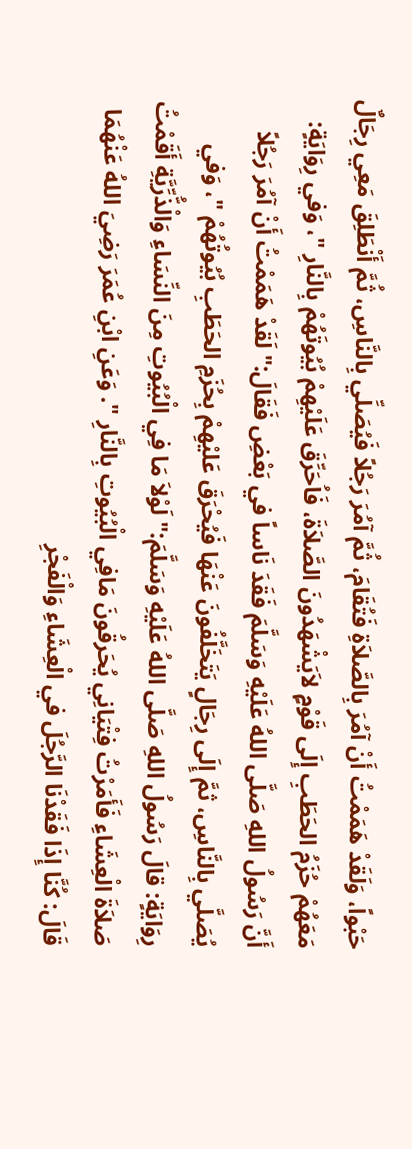حَبْواً، وَلَقَدْ هَمَمْتُ أَنْ آمُرَ بِالصَّلاَةِ فَتُقَامَ، ثُمَّ آمُرَ رَجُلاً فَيُصَلِّي بِالنَّاسِ، ثُمَّ أَنْطَلِقَ مَعِي رِجَالٌ مَعَهُمْ حُزَمُ الحَطَبِ إِلَى قَوْمٍ لاَيَشْهَدُونَ الصَّلاَةَ، فَاُحَرِّقَ عَلَيْهِمْ بُيُوتَهُمْ بِالنَّارِ "، وَفي رِوَايَةٍ: أَنَّ رَسُولُ اللهِ صَلَّى اللهُ عَلَيْهِ وَسَلَّمَ فَقَدَ نَاساً في بَعْضِ فَقَالَ:" لَقَدْ هَمَمْتُ أَنْ آمُرَ رَجُلاً يُصَلَّي بِالنَّاسِ، ثمَّ إِلَى رِجَالٍ يَتَخَلَّفُونَ عَنْهَا فَيُحْرَقَ عَليْهِمْ بِحُزَمِ الحَطَبِ بُيُوتُهُمْ "، وَفي رِوَايَةٍ: قالَ رَسُولُ اللهِ صَلَّى اللهُ عَلَيْهِ وَسَلَّمَ:" لَوْلاَ مَا فِي الْبُيُوتِ مِنَ النِّسَاءِ وَالْذُّرِّيَّةِ أَقَمْتُ صَلاَةَ الْعِشَاءِ فَأَمَرْتُ فِتْيَانِي يُحَرقُونَ مَافِي الْبُيُوتِ بِالنَّارِ ". وَعَنِ ابْنِ عُمَرَ رَضِيَ اللهُ عَنْهُمَا قَالَ: كُنَّا إِذَا فَقَدْنَا الرَّجُلَ في الْعِشَاءِ وَالْفَجْرِ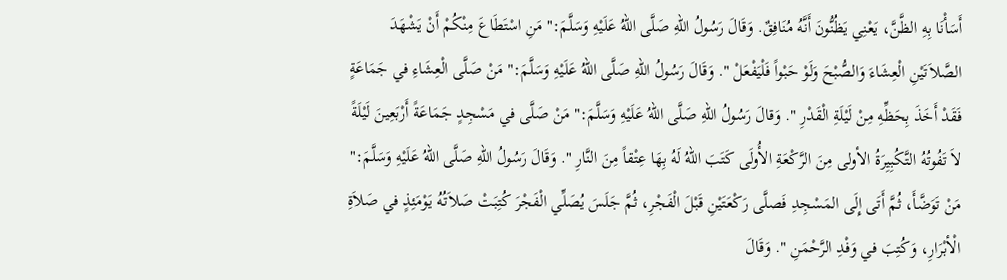أَسَأْنَا بِهِ الظَّنَّ، يَعْنِي يَظُنُّونَ أَنَّهُ مُنَافِقٌ. وَقَالَ رَسُولُ اللهِ صَلَّى اللهُ عَلَيْهِ وَسَلَّمَ:" مَنِ اسْتَطَاعَ مِنْكُمْ أَنْ يَشْهَدَ الصَّلاَتَيْنِ الْعِشَاءَ وَالصُّبْحَ وَلَوْ حَبْواً فَلْيَفْعَلْ ". وَقَالَ رَسُولُ اللهِ صَلَّى اللهُ عَلَيْهِ وَسَلَّمَ:" مَنْ صَلَّى الْعِشَاءِ في جَمَاعَةٍ فَقَدْ أَخَذَ بِحَظِّهِ مِنْ لَيْلَةِ الْقَدْرِ ". وَقالَ رَسُولُ اللهِ صَلَّى اللهُ عَلَيْهِ وَسَلَّمَ:" مَنْ صَلَّى في مَسْجِدٍ جَمَاعَةً أَرْبَعِينَ لَيْلَةً لاَ تَفُوتُهُ التَّكُبِيِرَةُ الأولى مِنَ الرَّكْعَةِ الأُولَى كَتَبَ اللهُ لَهُ بِهَا عِتْقاً مِنَ النَّارِ ". وَقَالَ رَسُولُ اللهِ صَلَّى اللهُ عَلَيْهِ وَسَلَّمَ:" مَنْ تَوَضَّأَ، ثُمَّ أَتَى إِلَى المَسْجِدِ فَصلَّى رَكْعَتَيْنِ قَبْلَ الْفَجْرِ، ثُمَّ جَلَسَ يُصَلِّي الْفَجْرَ كُتِبَتْ صَلاَتُهُ يَوْمَئِذٍ في صَلاَةِ الْأبْرَارِ، وَكُتِبَ في وَفْدِ الرَّحْمَنِ ". وَقَالَ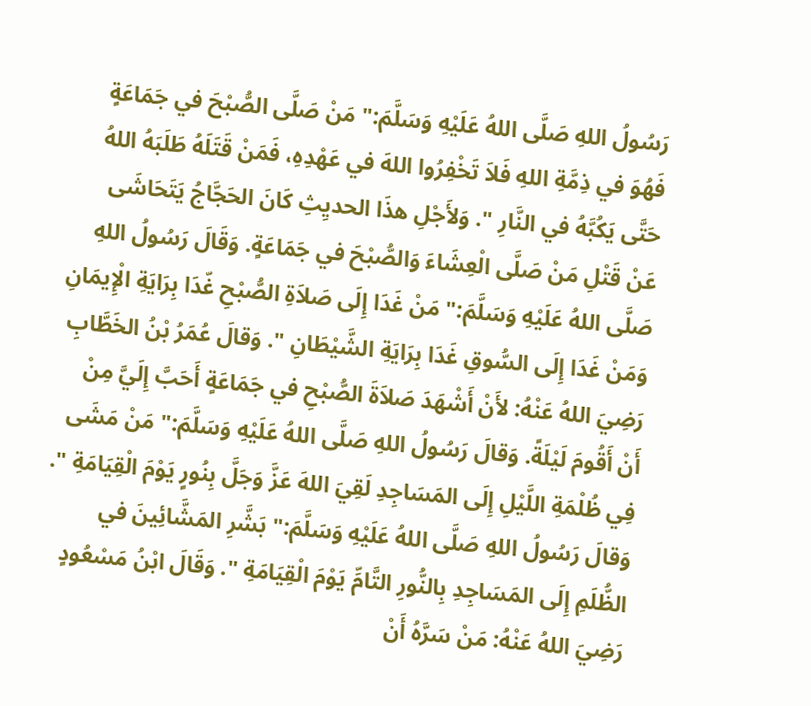رَسُولُ اللهِ صَلَّى اللهُ عَلَيْهِ وَسَلَّمَ:" مَنْ صَلَّى الصُّبْحَ في جَمَاعَةٍ فَهُوَ في ذِمَّةِ اللهِ فَلاَ تَخْفِرُوا اللهَ في عَهْدِهِ، فَمَنْ قَتَلَهُ طَلَبَهُ اللهُ حَتَّى يَكُبَّهُ في النَّارِ ". وَلأَجْلِ هذَا الحديِثِ كَانَ الحَجَّاجُ يَتَحَاشَى عَنْ قَتْلِ مَنْ صَلَّى الْعِشَاءَ وَالصُّبْحَ في جَمَاعَةٍ. وَقَالَ رَسُولُ اللهِ صَلَّى اللهُ عَلَيْهِ وَسَلَّمَ:" مَنْ غَدَا إِلَى صَلاَةِ الصُّبْحِ غّدَا بِرَايَةِ الْإِيمَانِ وَمَنْ غَدَا إِلَى السُّوقِ غَدَا بِرَايَةِ الشَّيْطَانِ ". وَقالَ عُمَرُ بْنُ الخَطَّابِ رَضِيَ اللهُ عَنْهُ: لأَنْ أَشْهَدَ صَلاَةَ الصُّبْحِ في جَمَاعَةٍ أَحَبَّ إِلَيَّ مِنْ أَنْ أَقُومَ لَيْلَةً. وَقالَ رَسُولُ اللهِ صَلَّى اللهُ عَلَيْهِ وَسَلَّمَ:" مَنْ مَشَى فِي ظُلْمَةِ اللَّيْلِ إِلَى المَسَاجِدِ لَقِيَ اللهَ عَزَّ وَجَلَّ بِنُورٍ يَوْمَ الْقِيَامَةِ ". وَقالَ رَسُولُ اللهِ صَلَّى اللهُ عَلَيْهِ وَسَلَّمَ:" بَشَّرِ المَشَّائِينَ في الظُّلَمِ إِلَى المَسَاجِدِ بِالنُّورِ التَّامِّ يَوْمَ الْقِيَامَةِ ". وَقَالَ ابْنُ مَسْعُودٍ رَضِيَ اللهُ عَنْهُ: مَنْ سَرَّهُ أَنْ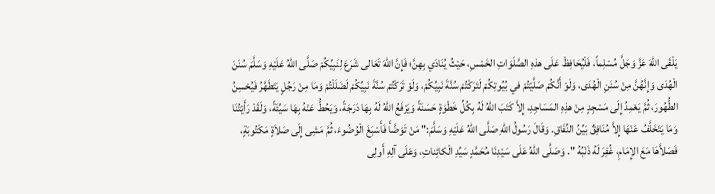يَلْقَى اللهَ عَزَّ وَجَلَّ مُسْلِماً، فَلْيُحَافِظْ عَلَى هذهِ الصَّلَوَاتِ الخَمْسِ، حَيْثُ يُنَادَي بِهِنَّ؛ فَإِنَّ اللهَ تَعَالى شَرَعَ لِنَبِيِّكُمْ صَلَّى اللهُ عَلَيْهِ وَسَلَّمَ سُنَنَ الْهُدَى وَإِنَّهُنَّ مِنْ سُنَنِ الْهُدَى، وَلَوْ أَنَّكُمْ صَلَّيْتُمْ في بُيُوتِكُمْ لَتَرَكْتُمْ سُنَّةَ نَبِيِّكُمْ، وَلَوْ تَرَكْتُمْ سُنَّةَ نَبِيِّكُمْ لَضَلَلْتُمْ وَمَا مِنْ رَجُلٍ يَتَطَهَّرُ فَيُحْسِنُ الطُّهُورَ، ثُمَّ يَعْمِدُ إِلَى مَسْجِدٍ مِنْ هذِهِ المَسَاجِدِ، إِلاَّ كَتَبَ اللهُ لَهُ بِكُلِّ خَطْوَةٍ حَسَنَةً وَيَرْفَعُ اللهُ لَهُ بِهَا دَرَجَةً، وَيَحُطُّ عَنْهُ بِهَا سَيِّئَةً، وَلَقَدْ رَأَيْتُنَا وَمَا يَتَخَلَّفُ عَنْهَا إِلاَّ مُنَافِقٌ بَيِّنُ النِّفَاقِ. وَقَالَ رَسُولُ اللهِ صَلَّى اللهُ عَلَيْهِ وَسَلَّمَ:" مَنْ تَوَضَّأَ فَأَسْبَغَ الْوُضُوءَ، ثُمَّ مَشِى إِلَى صَلاَةٍ مَكْتُوبَةٍ، فَصَلاَّهَا مَعَ الإِمَامِ، غُفِرَ لَهُ ذَنْبُهُ ". وَصَلَّى اللهُ عَلَى سَيْدِنَا مُحَمَّدٍ سَيِّدِ الْكائِناتِ، وَعَلَى آلِهِ أَولِى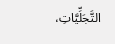التَّجَلِّيَّاتِ،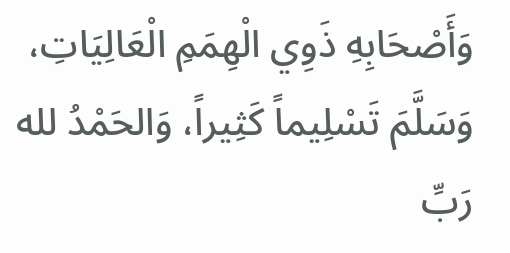وَأَصْحَابِهِ ذَوِي الْهِمَمِ الْعَالِيَاتِ، وَسَلَّمَ تَسْلِيماً كَثِيراً، وَالحَمْدُ لله رَبِّ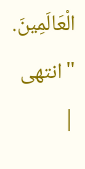الْعَالَمِينَ. "انتهى
|